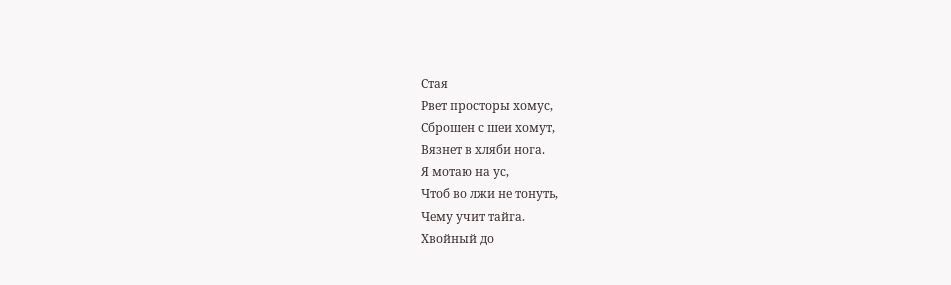Стая
Рвет просторы хомус,
Сброшен с шеи хомут,
Вязнет в хляби нога.
Я мотаю на ус,
Чтоб во лжи не тонуть,
Чему учит тайга.
Хвойный до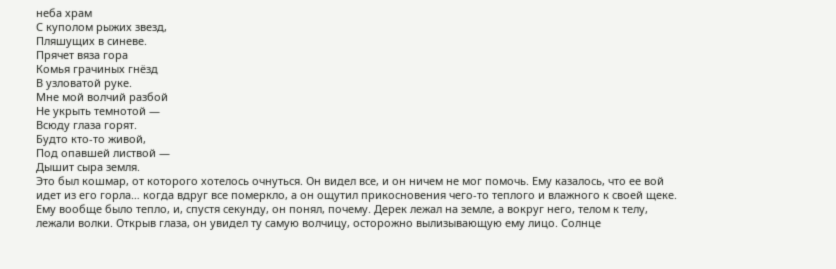неба храм
С куполом рыжих звезд,
Пляшущих в синеве.
Прячет вяза гора
Комья грачиных гнёзд
В узловатой руке.
Мне мой волчий разбой
Не укрыть темнотой —
Всюду глаза горят.
Будто кто-то живой,
Под опавшей листвой —
Дышит сыра земля.
Это был кошмар, от которого хотелось очнуться. Он видел все, и он ничем не мог помочь. Ему казалось, что ее вой идет из его горла… когда вдруг все померкло, а он ощутил прикосновения чего-то теплого и влажного к своей щеке. Ему вообще было тепло, и, спустя секунду, он понял, почему. Дерек лежал на земле, а вокруг него, телом к телу, лежали волки. Открыв глаза, он увидел ту самую волчицу, осторожно вылизывающую ему лицо. Солнце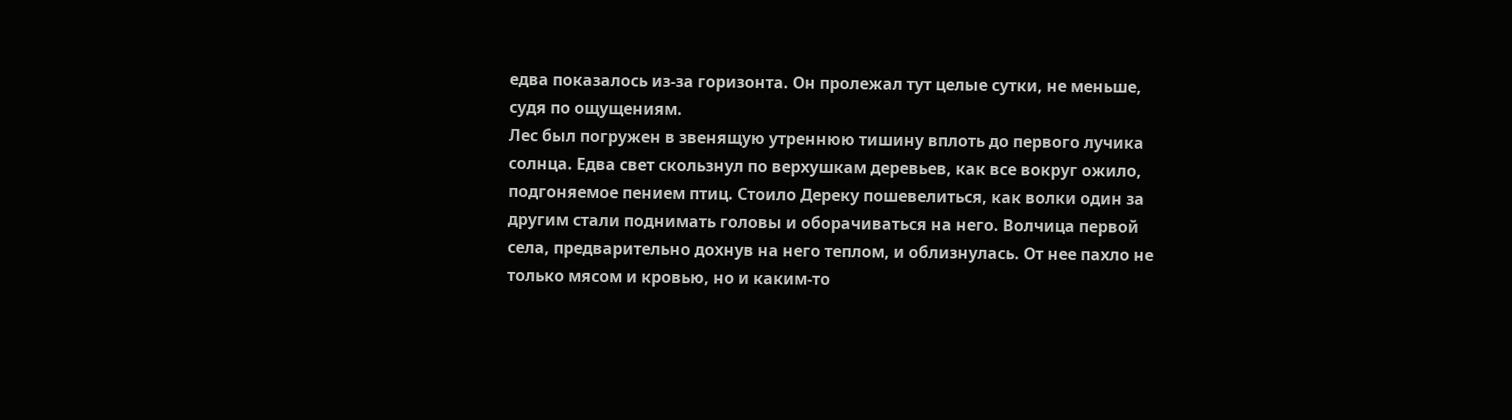едва показалось из-за горизонта. Он пролежал тут целые сутки, не меньше, судя по ощущениям.
Лес был погружен в звенящую утреннюю тишину вплоть до первого лучика солнца. Едва свет скользнул по верхушкам деревьев, как все вокруг ожило, подгоняемое пением птиц. Стоило Дереку пошевелиться, как волки один за другим стали поднимать головы и оборачиваться на него. Волчица первой села, предварительно дохнув на него теплом, и облизнулась. От нее пахло не только мясом и кровью, но и каким-то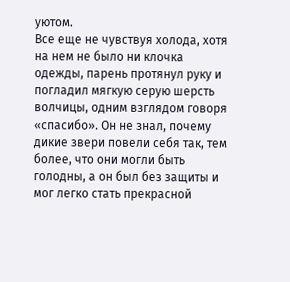уютом.
Все еще не чувствуя холода, хотя на нем не было ни клочка одежды, парень протянул руку и погладил мягкую серую шерсть волчицы, одним взглядом говоря «спасибо». Он не знал, почему дикие звери повели себя так, тем более, что они могли быть голодны, а он был без защиты и мог легко стать прекрасной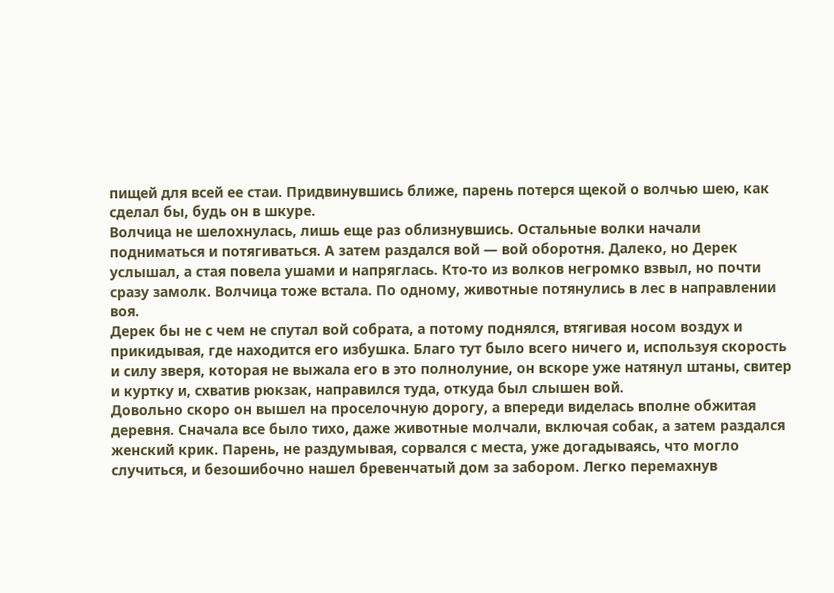пищей для всей ее стаи. Придвинувшись ближе, парень потерся щекой о волчью шею, как сделал бы, будь он в шкуре.
Волчица не шелохнулась, лишь еще раз облизнувшись. Остальные волки начали подниматься и потягиваться. А затем раздался вой — вой оборотня. Далеко, но Дерек услышал, а стая повела ушами и напряглась. Кто-то из волков негромко взвыл, но почти сразу замолк. Волчица тоже встала. По одному, животные потянулись в лес в направлении воя.
Дерек бы не с чем не спутал вой собрата, а потому поднялся, втягивая носом воздух и прикидывая, где находится его избушка. Благо тут было всего ничего и, используя скорость и силу зверя, которая не выжала его в это полнолуние, он вскоре уже натянул штаны, свитер и куртку и, схватив рюкзак, направился туда, откуда был слышен вой.
Довольно скоро он вышел на проселочную дорогу, а впереди виделась вполне обжитая деревня. Сначала все было тихо, даже животные молчали, включая собак, а затем раздался женский крик. Парень, не раздумывая, сорвался с места, уже догадываясь, что могло случиться, и безошибочно нашел бревенчатый дом за забором. Легко перемахнув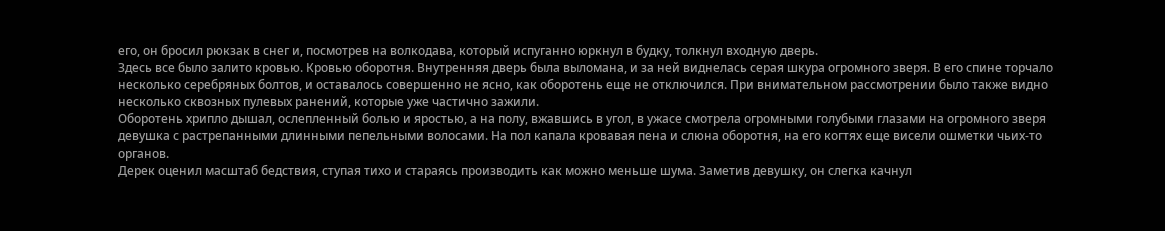его, он бросил рюкзак в снег и, посмотрев на волкодава, который испуганно юркнул в будку, толкнул входную дверь.
Здесь все было залито кровью. Кровью оборотня. Внутренняя дверь была выломана, и за ней виднелась серая шкура огромного зверя. В его спине торчало несколько серебряных болтов, и оставалось совершенно не ясно, как оборотень еще не отключился. При внимательном рассмотрении было также видно несколько сквозных пулевых ранений, которые уже частично зажили.
Оборотень хрипло дышал, ослепленный болью и яростью, а на полу, вжавшись в угол, в ужасе смотрела огромными голубыми глазами на огромного зверя девушка с растрепанными длинными пепельными волосами. На пол капала кровавая пена и слюна оборотня, на его когтях еще висели ошметки чьих-то органов.
Дерек оценил масштаб бедствия, ступая тихо и стараясь производить как можно меньше шума. Заметив девушку, он слегка качнул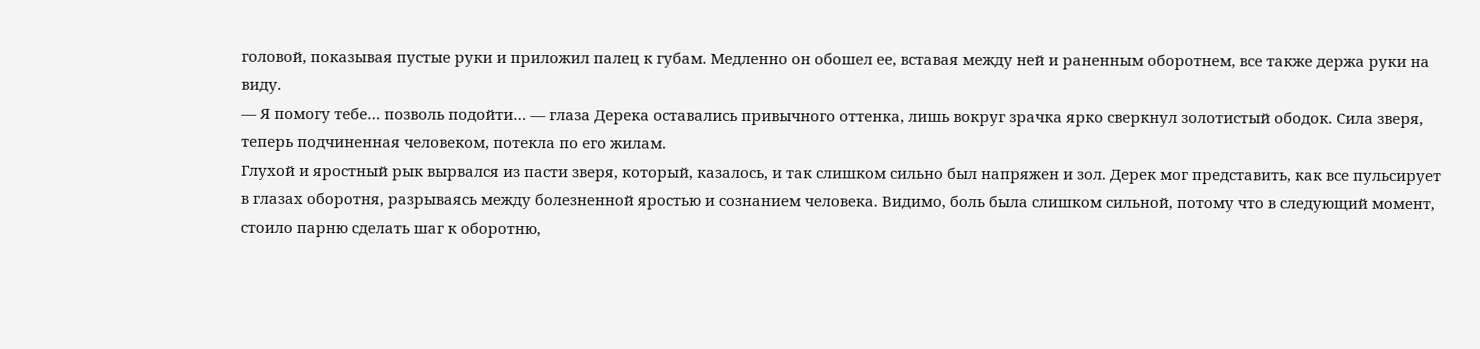головой, показывая пустые руки и приложил палец к губам. Медленно он обошел ее, вставая между ней и раненным оборотнем, все также держа руки на виду.
— Я помогу тебе… позволь подойти… — глаза Дерека оставались привычного оттенка, лишь вокруг зрачка ярко сверкнул золотистый ободок. Сила зверя, теперь подчиненная человеком, потекла по его жилам.
Глухой и яростный рык вырвался из пасти зверя, который, казалось, и так слишком сильно был напряжен и зол. Дерек мог представить, как все пульсирует в глазах оборотня, разрываясь между болезненной яростью и сознанием человека. Видимо, боль была слишком сильной, потому что в следующий момент, стоило парню сделать шаг к оборотню,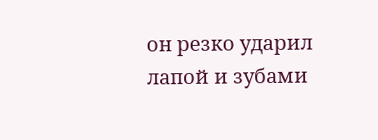он резко ударил лапой и зубами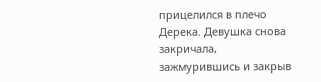прицелился в плечо Дерека. Девушка снова закричала, зажмурившись и закрыв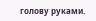голову руками.